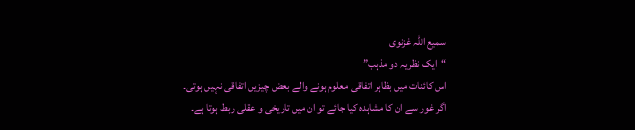سمیع اللہ غزنوی
“ایک نظریہ دو مذہب”
اس کائنات میں بظاہر اتفاقی معلوم ہونے والے بعض چیزیں اتفاقی نہیں ہوتی۔ اگر غور سے ان کا مشاہدہ کیا جائے تو ان میں تاریخی و عقلی ربط ہوتا ہے۔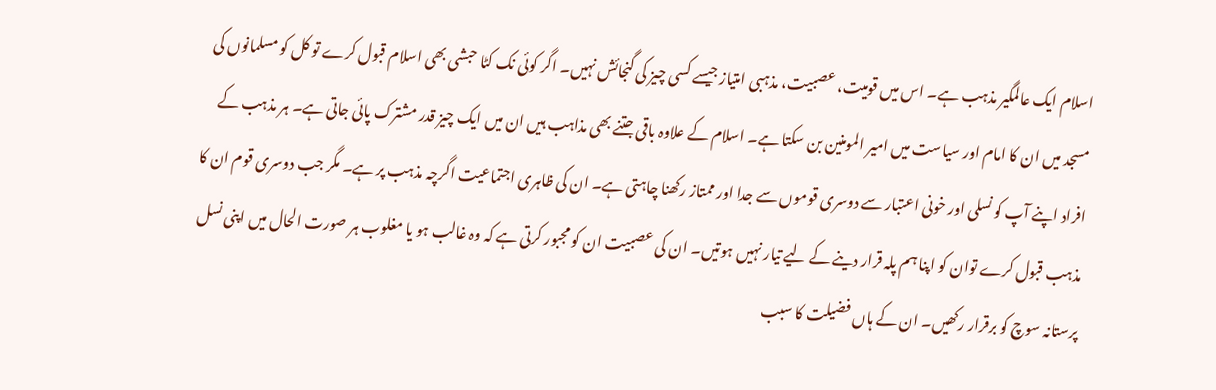اسلام ایک عالمگیر مذہب ہے۔ اس میں قومیت، عصبیت، مذہبی امتیاز جیسے کسی چیز کی گنجائش نہیں۔ اگر کوئی نک کٹا حبشی بھی اسلام قبول کرے تو کل کو مسلمانوں کی مسجد میں ان کا امام اور سیاست میں امیر المومنین بن سکتا ہے۔ اسلام کے علاوہ باقی جتنے بھی مذاہب ہیں ان میں ایک چیز قدر مشترک پائی جاتی ہے۔ ہر مذہب کے افراد اپنے آپ کو نسلی اور خونی اعتبار سے دوسری قوموں سے جدا اور ممتاز رکھنا چاہتی ہے۔ ان کی ظاہری اجتماعیت اگرچہ مذہب پر ہے۔ مگر جب دوسری قوم ان کا مذہب قبول کرے توان کو اپنا ہم پلہ قرار دینے کے لیے تیار نہیں ہوتیں۔ ان کی عصبیت ان کو مجبور کرتی ہے کہ وہ غالب ہو یا مغلوب ہر صورت الحال میں اپنی نسل پرستانہ سوچ کو برقرار رکھیں۔ ان کے ہاں فضیلت کا سبب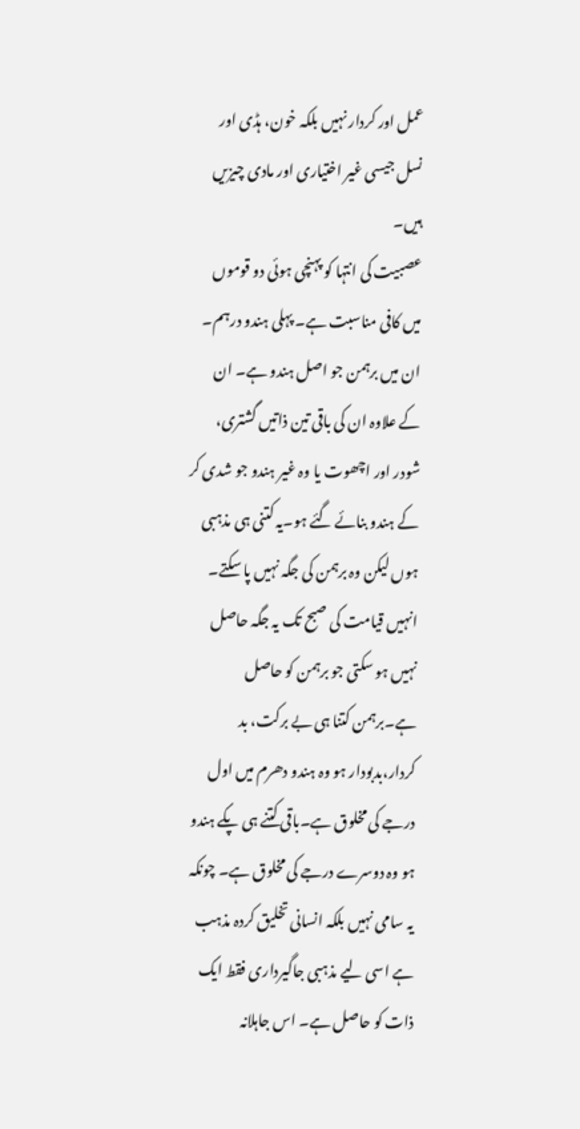عمل اور کردار نہیں بلکہ خون، ہڈی اور نسل جیسی غیر اختیاری اور مادی چیزیں ہیں۔
عصبیت کی انتہا کو پہنچی ہوئی دو قوموں میں کافی مناسبت ہے۔ پہلی ہندو درہم۔ ان میں برہمن جو اصل ہندو ہے۔ ان کے علاوہ ان کی باقی تین ذاتیں گشتری، شودر اور اچھوت یا وہ غیر ہندو جو شدی کر کے ہندو بنائے گئے ہو۔یہ کتنی ہی مذہبی ہوں لیکن وہ برہمن کی جگہ نہیں پا سکتے۔ انہیں قیامت کی صبح تک یہ جگہ حاصل نہیں ہو سکتی جو برہمن کو حاصل ہے۔برہمن کتنا ہی بے برکت، بد کردار،بدبودار ہو وہ ہندو دھرم میں اول درجے کی مخلوق ہے۔باقی کتنے ہی پکے ہندو ہو وہ دوسرے درجے کی مخلوق ہے۔ چونکہ یہ سامی نہیں بلکہ انسانی تخلیق کردہ مذہب ہے اسی لیے مذہبی جاگیرداری فقط ایک ذات کو حاصل ہے۔ اس جاہلانہ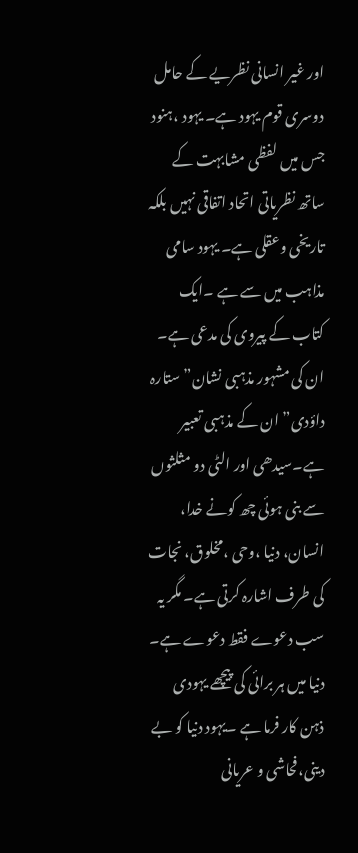اور غیر انسانی نظریے کے حامل دوسری قوم یہود ہے۔ یہود ،ہنود جس میں لفظی مشابہت کے ساتھ نظریاتی اتحاد اتفاقی نہیں بلکہ تاریخی وعقلی ہے۔ یہود سامی مذاہب میں سے ہے ۔ایک کتاب کے پیروی کی مدعی ہے۔ ان کی مشہور مذہبی نشان” ستارہ داؤدی” ان کے مذہبی تعبیر ہے۔سیدھی اور الٹی دو مثلثوں سے بنی ہوئی چھ کونے خدا، انسان، دنیا ،وحی ،مخلوق، نجات کی طرف اشارہ کرتی ہے۔ مگر یہ سب دعوے فقط دعوے ہے۔
دنیا میں ہر برائی کی پیچھے یہودی ذہن کار فرما ہے ۔یہود دنیا کو بے دینی،فحاشی و عریانی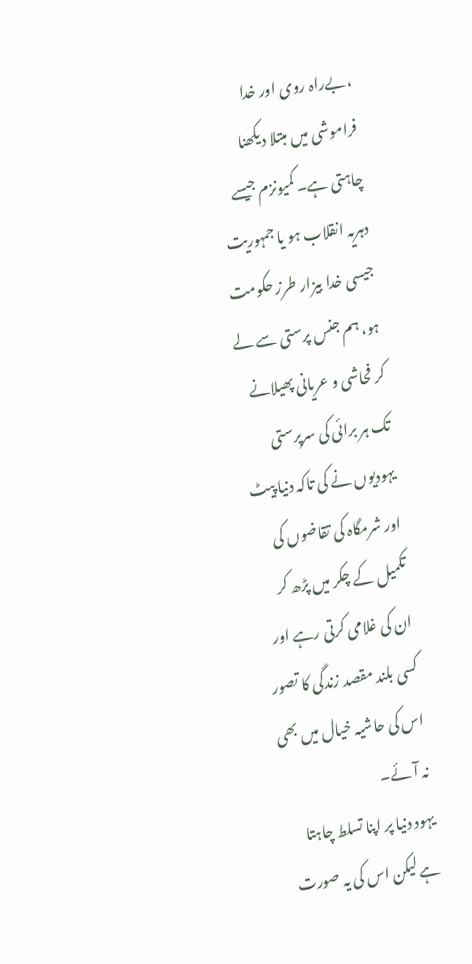،بےراہ روی اور خدا فراموشی میں مبتلا دیکھنا چاہتی ہے۔ کمیونزم جیسے دہریہ انقلاب ہو یا جمہوریت جیسی خدا بیزار طرز حکومت ہو، ہم جنس پرستی سے لے کر فحاشی و عریانی پھیلانے تک ہر برائی کی سرپرستی یہودیوں نے کی تاکہ دنیا پیٹ اور شرمگاہ کی تقاضوں کی تکمیل کے چکر میں پڑھ کر ان کی غلامی کرتی رہے اور کسی بلند مقصد زندگی کا تصور اس کی حاشیہ خیال میں بھی نہ آئے۔
یہود دنیا پر اپنا تسلط چاہتا ہے لیکن اس کی یہ صورت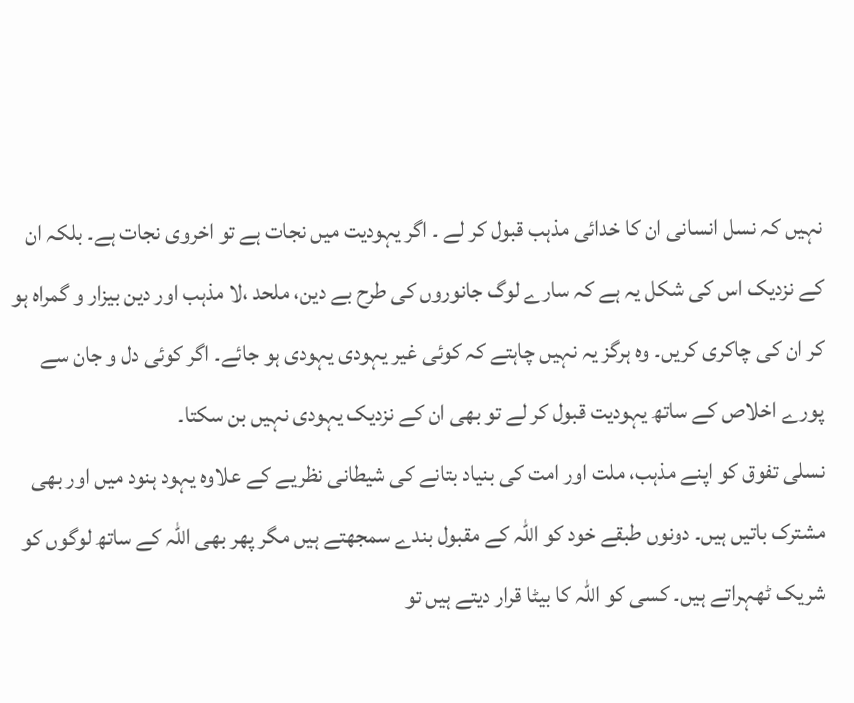نہیں کہ نسل انسانی ان کا خدائی مذہب قبول کر لے ۔ اگر یہودیت میں نجات ہے تو اخروی نجات ہے۔ بلکہ ان کے نزدیک اس کی شکل یہ ہے کہ سارے لوگ جانوروں کی طرح بے دین، ملحد ،لا مذہب اور دین بیزار و گمراہ ہو کر ان کی چاکری کریں۔ وہ ہرگز یہ نہیں چاہتے کہ کوئی غیر یہودی یہودی ہو جائے۔ اگر کوئی دل و جان سے پورے اخلاص کے ساتھ یہودیت قبول کر لے تو بھی ان کے نزدیک یہودی نہیں بن سکتا۔
نسلی تفوق کو اپنے مذہب، ملت اور امت کی بنیاد بتانے کی شیطانی نظریے کے علاوہ یہود ہنود میں اور بھی مشترک باتیں ہیں۔ دونوں طبقے خود کو اللہ کے مقبول بندے سمجھتے ہیں مگر پھر بھی اللہ کے ساتھ لوگوں کو شریک ٹھہراتے ہیں۔ کسی کو اللہ کا بیٹا قرار دیتے ہیں تو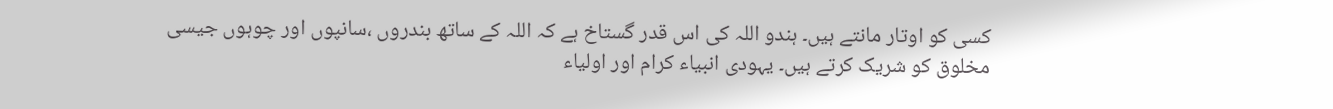کسی کو اوتار مانتے ہیں۔ ہندو اللہ کی اس قدر گستاخ ہے کہ اللہ کے ساتھ بندروں ،سانپوں اور چوہوں جیسی مخلوق کو شریک کرتے ہیں۔ یہودی انبیاء کرام اور اولیاء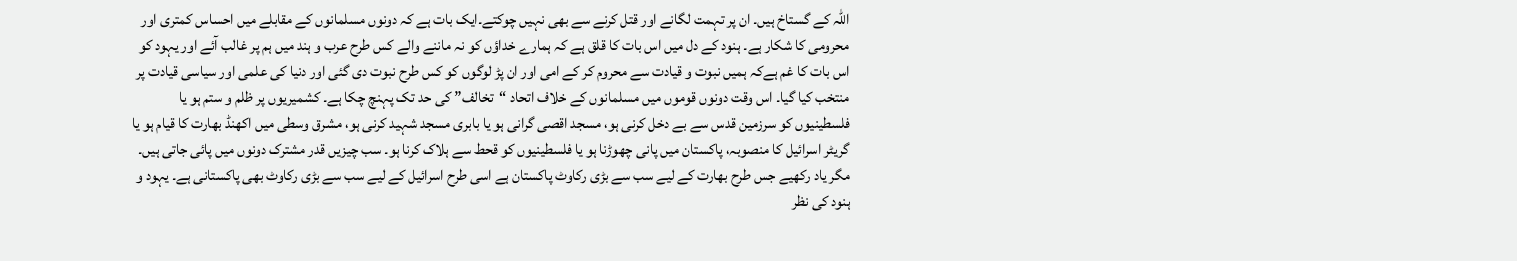اللہ کے گستاخ ہیں۔ ان پر تہمت لگانے اور قتل کرنے سے بھی نہیں چوکتے۔ایک بات ہے کہ دونوں مسلمانوں کے مقابلے میں احساس کمتری اور محرومی کا شکار ہے۔ ہنود کے دل میں اس بات کا قلق ہے کہ ہمارے خداؤں کو نہ ماننے والے کس طرح عرب و ہند میں ہم پر غالب آئے اور یہود کو اس بات کا غم ہےکہ ہمیں نبوت و قیادت سے محروم کر کے امی اور ان پڑ لوگوں کو کس طرح نبوت دی گئی اور دنیا کی علمی اور سیاسی قیادت پر منتخب کیا گیا۔ اس وقت دونوں قوموں میں مسلمانوں کے خلاف اتحاد “تخالف” کی حد تک پہنچ چکا ہے۔ کشمیریوں پر ظلم و ستم ہو یا فلسطینیوں کو سرزمین قدس سے بے دخل کرنی ہو، مسجد اقصی گرانی ہو یا بابری مسجد شہید کرنی ہو، مشرق وسطی میں اکھنڈ بھارت کا قیام ہو یا گریٹر اسرائیل کا منصوبہ، پاکستان میں پانی چھوڑنا ہو یا فلسطینیوں کو قحط سے ہلاک کرنا ہو۔ سب چیزیں قدر مشترک دونوں میں پائی جاتی ہیں۔ مگر یاد رکھیے جس طرح بھارت کے لیے سب سے بڑی رکاوٹ پاکستان ہے اسی طرح اسرائیل کے لیے سب سے بڑی رکاوٹ بھی پاکستانی ہے۔ یہود و ہنود کی نظر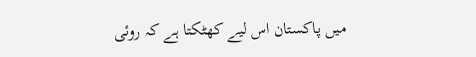میں پاکستان اس لیے کھٹکتا ہے کہ روئی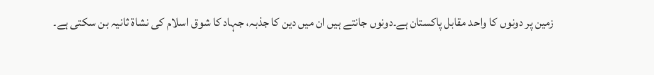زمین پر دونوں کا واحد مقابل پاکستان ہے۔دونوں جانتے ہیں ان میں دین کا جذبہ، جہاد کا شوق اسلام کی نشاۃ ثانیہ بن سکتی ہے۔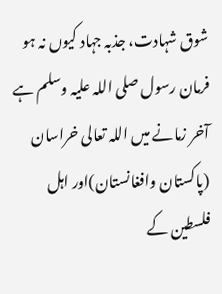شوق شہادت، جذبہ جہاد کیوں نہ ہو فرمان رسول صلی اللہ علیہ وسلم ہے آخر زمانے میں اللہ تعالی خراسان (پاکستان وافغانستان)اور اہل فلسطین کے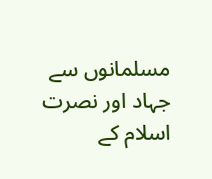مسلمانوں سے جہاد اور نصرت اسلام کے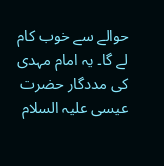حوالے سے خوب کام لے گا۔ یہ امام مہدی کی مددگار حضرت عیسی علیہ السلام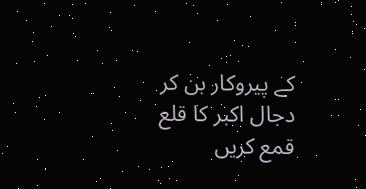کے پیروکار بن کر دجال اکبر کا قلع قمع کریں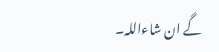گے ان شاءاللہ۔